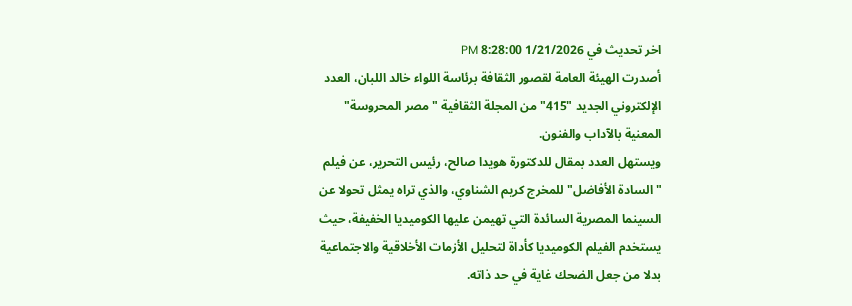اخر تحديث في 1/21/2026 8:28:00 PM
أصدرت الهيئة العامة لقصور الثقافة برئاسة اللواء خالد اللبان، العدد الإلكتروني الجديد "415" من المجلة الثقافية "مصر المحروسة" المعنية بالآداب والفنون.
ويستهل العدد بمقال للدكتورة هويدا صالح، رئيس التحرير، عن فيلم "السادة الأفاضل" للمخرج كريم الشناوي، والذي تراه يمثل تحولا عن السينما المصرية السائدة التي تهيمن عليها الكوميديا الخفيفة، حيث يستخدم الفيلم الكوميديا كأداة لتحليل الأزمات الأخلاقية والاجتماعية بدلا من جعل الضحك غاية في حد ذاته.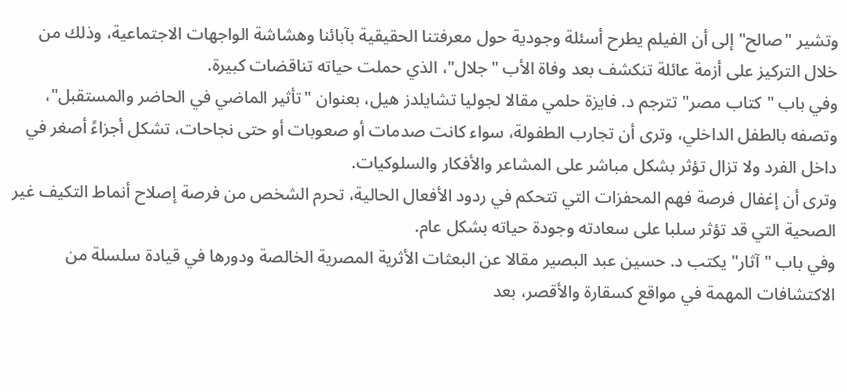وتشير "صالح" إلى أن الفيلم يطرح أسئلة وجودية حول معرفتنا الحقيقية بآبائنا وهشاشة الواجهات الاجتماعية، وذلك من خلال التركيز على أزمة عائلة تنكشف بعد وفاة الأب "جلال"، الذي حملت حياته تناقضات كبيرة.
وفي باب "كتاب مصر" تترجم د. فايزة حلمي مقالا لجوليا تشايلدز هيل، بعنوان "تأثير الماضي في الحاضر والمستقبل"، وتصفه بالطفل الداخلي، وترى أن تجارب الطفولة، سواء كانت صدمات أو صعوبات أو حتى نجاحات، تشكل أجزاءً أصغر في داخل الفرد ولا تزال تؤثر بشكل مباشر على المشاعر والأفكار والسلوكيات.
وترى أن إغفال فرصة فهم المحفزات التي تتحكم في ردود الأفعال الحالية، تحرم الشخص من فرصة إصلاح أنماط التكيف غير الصحية التي قد تؤثر سلبا على سعادته وجودة حياته بشكل عام.
وفي باب "آثار" يكتب د. حسين عبد البصير مقالا عن البعثات الأثرية المصرية الخالصة ودورها في قيادة سلسلة من الاكتشافات المهمة في مواقع كسقارة والأقصر، بعد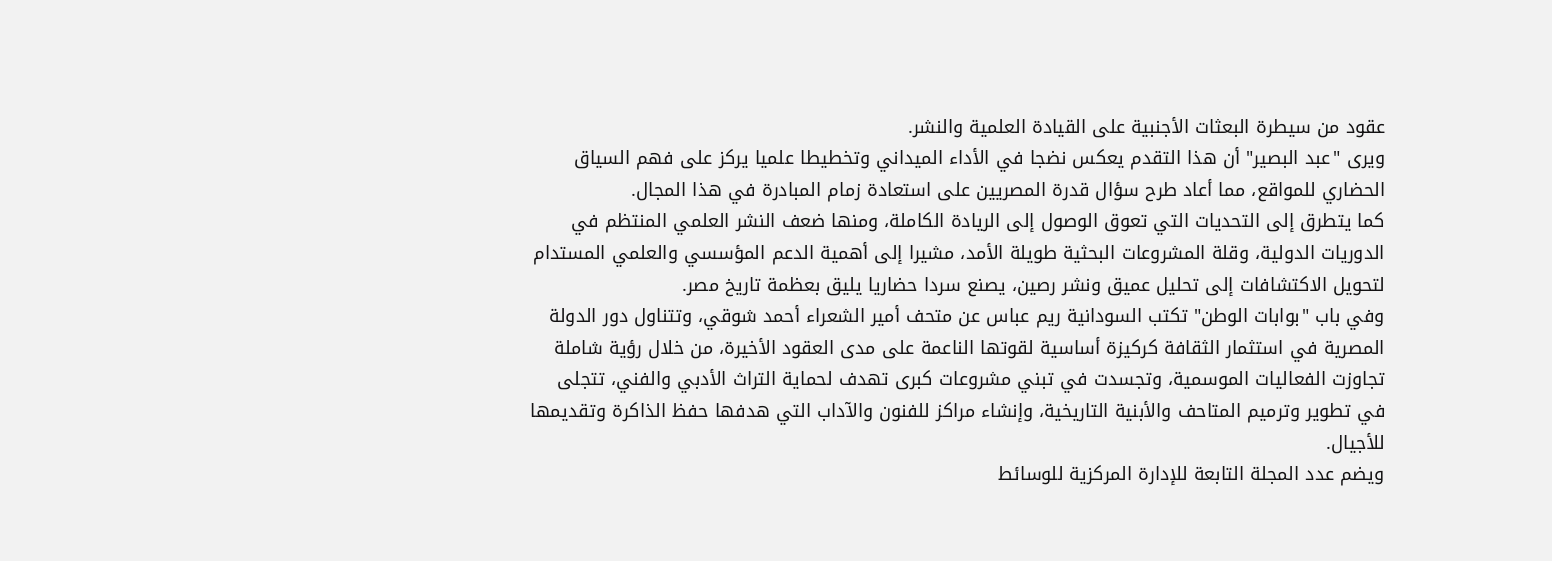عقود من سيطرة البعثات الأجنبية على القيادة العلمية والنشر.
ويرى "عبد البصير" أن هذا التقدم يعكس نضجا في الأداء الميداني وتخطيطا علميا يركز على فهم السياق الحضاري للمواقع، مما أعاد طرح سؤال قدرة المصريين على استعادة زمام المبادرة في هذا المجال.
كما يتطرق إلى التحديات التي تعوق الوصول إلى الريادة الكاملة، ومنها ضعف النشر العلمي المنتظم في الدوريات الدولية، وقلة المشروعات البحثية طويلة الأمد، مشيرا إلى أهمية الدعم المؤسسي والعلمي المستدام لتحويل الاكتشافات إلى تحليل عميق ونشر رصين، يصنع سردا حضاريا يليق بعظمة تاريخ مصر.
وفي باب "بوابات الوطن" تكتب السودانية ريم عباس عن متحف أمير الشعراء أحمد شوقي، وتتناول دور الدولة المصرية في استثمار الثقافة كركيزة أساسية لقوتها الناعمة على مدى العقود الأخيرة، من خلال رؤية شاملة تجاوزت الفعاليات الموسمية، وتجسدت في تبني مشروعات كبرى تهدف لحماية التراث الأدبي والفني، تتجلى في تطوير وترميم المتاحف والأبنية التاريخية، وإنشاء مراكز للفنون والآداب التي هدفها حفظ الذاكرة وتقديمها للأجيال.
ويضم عدد المجلة التابعة للإدارة المركزية للوسائط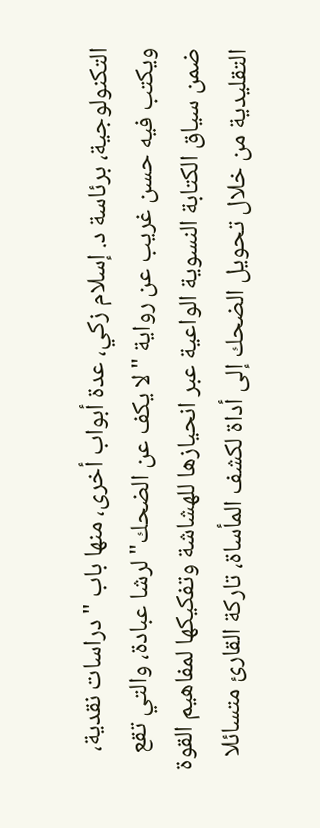التكنولوجية، برئاسة د. إسلام زكي، عدة أبواب أخرى، منها باب "دراسات نقدية، ويكتب فيه حسن غريب عن رواية "لا يكف عن الضحك" لرشا عبادة، والتي تقع ضمن سياق الكتابة النسوية الواعية عبر انحيازها للهشاشة وتفكيكها لمفاهيم القوة التقليدية من خلال تحويل الضحك إلى أداة لكشف المأساة، تاركة القارئ متسائلا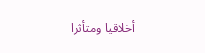أخلاقيا ومتأثرا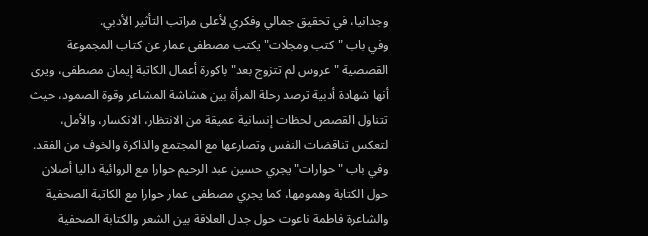وجدانيا، في تحقيق جمالي وفكري لأعلى مراتب التأثير الأدبي.
وفي باب "كتب ومجلات" يكتب مصطفى عمار عن كتاب المجموعة القصصية "عروس لم تتزوج بعد" باكورة أعمال الكاتبة إيمان مصطفى، ويرى أنها شهادة أدبية ترصد رحلة المرأة بين هشاشة المشاعر وقوة الصمود، حيث تتناول القصص لحظات إنسانية عميقة من الانتظار، الانكسار، والأمل، لتعكس تناقضات النفس وتصارعها مع المجتمع والذاكرة والخوف من الفقد.
وفي باب "حوارات" يجري حسين عبد الرحيم حوارا مع الروائية داليا أصلان حول الكتابة وهمومها، كما يجري مصطفى عمار حوارا مع الكاتبة الصحفية والشاعرة فاطمة ناعوت حول جدل العلاقة بين الشعر والكتابة الصحفية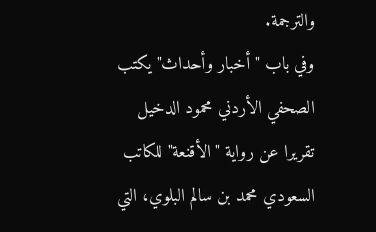والترجمة.
وفي باب "أخبار وأحداث" يكتب الصحفي الأردني محمود الدخيل تقريرا عن رواية "الأقنعة" للكاتب السعودي محمد بن سالم البلوي، التي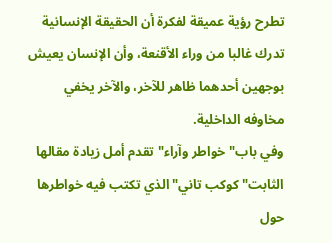تطرح رؤية عميقة لفكرة أن الحقيقة الإنسانية تدرك غالبا من وراء الأقنعة، وأن الإنسان يعيش بوجهين أحدهما ظاهر للآخر، والآخر يخفي مخاوفه الداخلية.
وفي باب"خواطر وآراء" تقدم أمل زيادة مقالها الثابت" كوكب تاني" الذي تكتب فيه خواطرها حول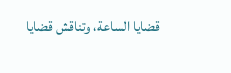قضايا الساعة، وتناقش قضايا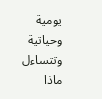يومية وحياتية وتتساءل ماذا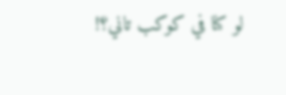لو كنا في كوكب تاني؟!